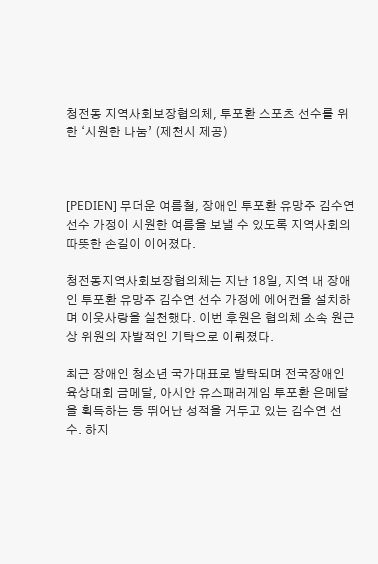청전동 지역사회보장협의체, 투포환 스포츠 선수를 위한 ‘시원한 나눔’ (제천시 제공)



[PEDIEN] 무더운 여름철, 장애인 투포환 유망주 김수연 선수 가정이 시원한 여름을 보낼 수 있도록 지역사회의 따뜻한 손길이 이어졌다.

청전동지역사회보장협의체는 지난 18일, 지역 내 장애인 투포환 유망주 김수연 선수 가정에 에어컨을 설치하며 이웃사랑을 실천했다. 이번 후원은 협의체 소속 원근상 위원의 자발적인 기탁으로 이뤄졌다.

최근 장애인 청소년 국가대표로 발탁되며 전국장애인육상대회 금메달, 아시안 유스패러게임 투포환 은메달을 획득하는 등 뛰어난 성적을 거두고 있는 김수연 선수. 하지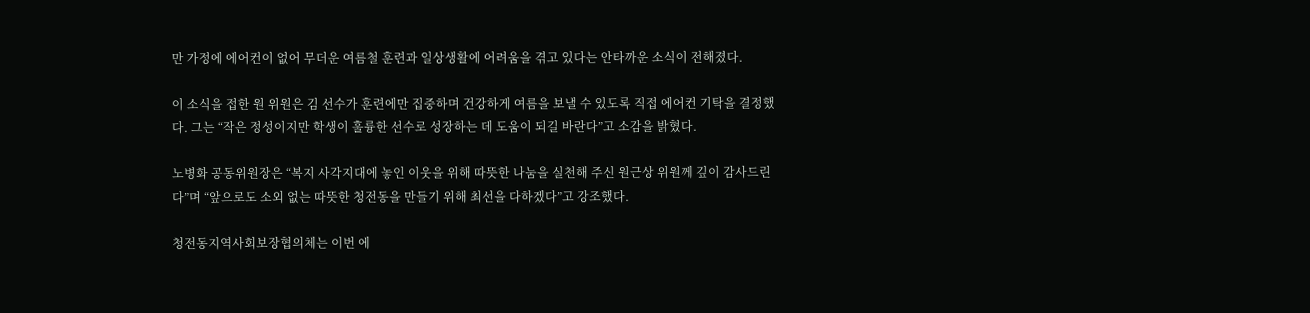만 가정에 에어컨이 없어 무더운 여름철 훈련과 일상생활에 어려움을 겪고 있다는 안타까운 소식이 전해졌다.

이 소식을 접한 원 위원은 김 선수가 훈련에만 집중하며 건강하게 여름을 보낼 수 있도록 직접 에어컨 기탁을 결정했다. 그는 “작은 정성이지만 학생이 훌륭한 선수로 성장하는 데 도움이 되길 바란다”고 소감을 밝혔다.

노병화 공동위원장은 “복지 사각지대에 놓인 이웃을 위해 따뜻한 나눔을 실천해 주신 원근상 위원께 깊이 감사드린다”며 “앞으로도 소외 없는 따뜻한 청전동을 만들기 위해 최선을 다하겠다”고 강조했다.

청전동지역사회보장협의체는 이번 에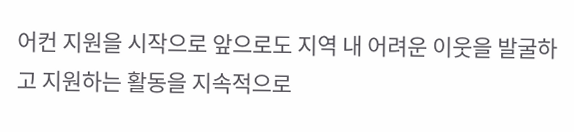어컨 지원을 시작으로 앞으로도 지역 내 어려운 이웃을 발굴하고 지원하는 활동을 지속적으로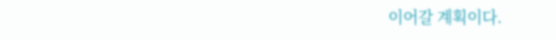이어갈 계획이다.